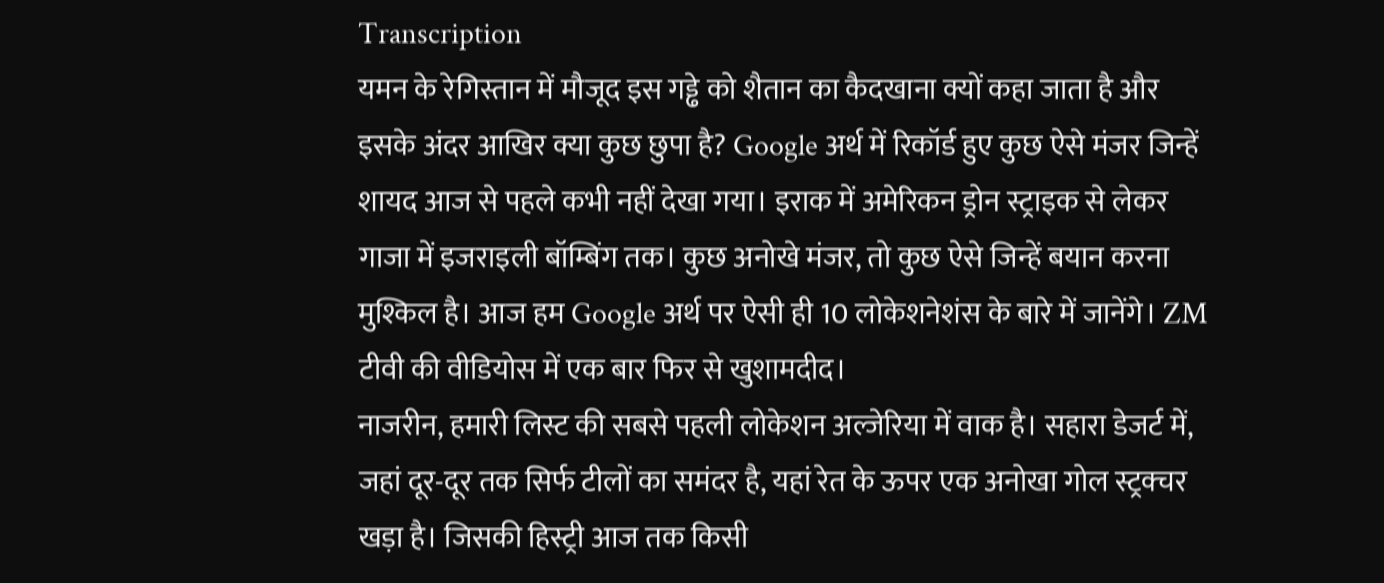Transcription
यमन के रेगिस्तान में मौजूद इस गड्ढे को शैतान का कैदखाना क्यों कहा जाता है और इसके अंदर आखिर क्या कुछ छुपा है? Google अर्थ में रिकॉर्ड हुए कुछ ऐसे मंजर जिन्हें शायद आज से पहले कभी नहीं देखा गया। इराक में अमेरिकन ड्रोन स्ट्राइक से लेकर गाजा में इजराइली बॉम्बिंग तक। कुछ अनोखे मंजर, तो कुछ ऐसे जिन्हें बयान करना मुश्किल है। आज हम Google अर्थ पर ऐसी ही 10 लोकेशनेशंस के बारे में जानेंगे। ZM टीवी की वीडियोस में एक बार फिर से खुशामदीद।
नाजरीन, हमारी लिस्ट की सबसे पहली लोकेशन अल्जेरिया में वाक है। सहारा डेजर्ट में, जहां दूर-दूर तक सिर्फ टीलों का समंदर है, यहां रेत के ऊपर एक अनोखा गोल स्ट्रक्चर खड़ा है। जिसकी हिस्ट्री आज तक किसी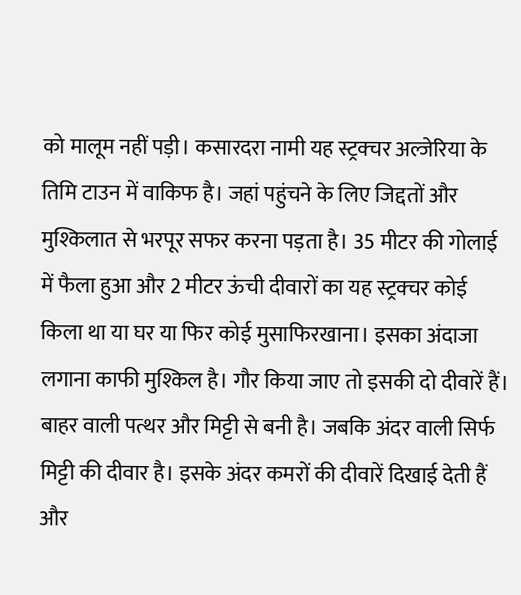को मालूम नहीं पड़ी। कसारदरा नामी यह स्ट्रक्चर अल्जेरिया के तिमि टाउन में वाकिफ है। जहां पहुंचने के लिए जिद्दतों और मुश्किलात से भरपूर सफर करना पड़ता है। 35 मीटर की गोलाई में फैला हुआ और 2 मीटर ऊंची दीवारों का यह स्ट्रक्चर कोई किला था या घर या फिर कोई मुसाफिरखाना। इसका अंदाजा लगाना काफी मुश्किल है। गौर किया जाए तो इसकी दो दीवारें हैं। बाहर वाली पत्थर और मिट्टी से बनी है। जबकि अंदर वाली सिर्फ मिट्टी की दीवार है। इसके अंदर कमरों की दीवारें दिखाई देती हैं और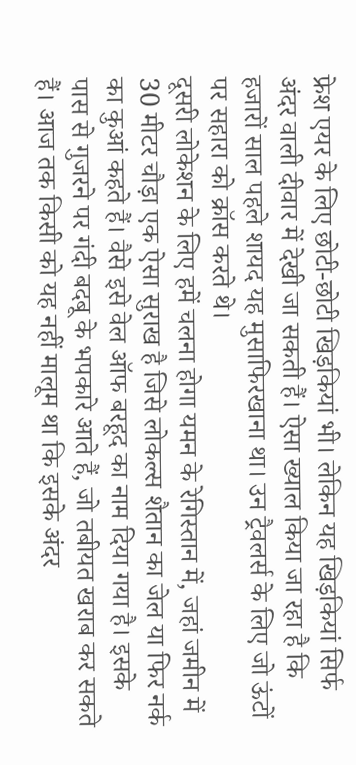फ्रेश एयर के लिए छोटी-छोटी खिड़कियां भी। लेकिन यह खिड़कियां सिर्फ अंदर वाली दीवार में देखी जा सकती हैं। ऐसा ख्याल किया जा रहा है कि हजारों साल पहले शायद यह मुसाफिरखाना था। उन ट्रैवलर्स के लिए जो ऊंटों पर सहारा को क्रॉस करते थे।
दूसरी लोकेशन के लिए हमें चलना होगा यमन के रेगिस्तान में, जहां जमीन में 30 मीटर चौड़ा एक ऐसा सुराख है जिसे लोकल्स शैतान का जेल या फिर नर्क का कुआं कहते हैं। वैसे इसे वेल ऑफ बरहूद का नाम दिया गया है। इसके पास से गुजरने पर गंदी बदबू के भपकारे आते हैं, जो तबीयत खराब कर सकते हैं। आज तक किसी को यह नहीं मालूम था कि इसके अंदर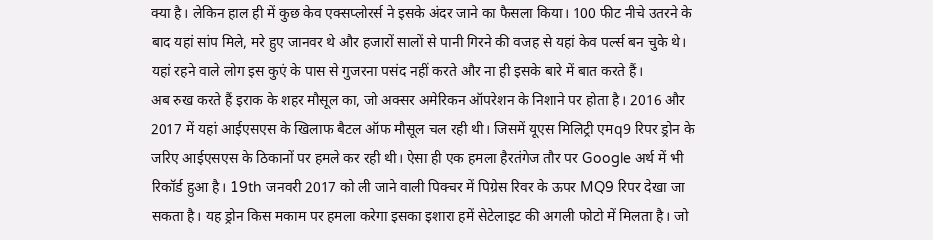क्या है। लेकिन हाल ही में कुछ केव एक्सप्लोरर्स ने इसके अंदर जाने का फैसला किया। 100 फीट नीचे उतरने के बाद यहां सांप मिले, मरे हुए जानवर थे और हजारों सालों से पानी गिरने की वजह से यहां केव पर्ल्स बन चुके थे। यहां रहने वाले लोग इस कुएं के पास से गुजरना पसंद नहीं करते और ना ही इसके बारे में बात करते हैं।
अब रुख करते हैं इराक के शहर मौसूल का, जो अक्सर अमेरिकन ऑपरेशन के निशाने पर होता है। 2016 और 2017 में यहां आईएसएस के खिलाफ बैटल ऑफ मौसूल चल रही थी। जिसमें यूएस मिलिट्री एमq9 रिपर ड्रोन के जरिए आईएसएस के ठिकानों पर हमले कर रही थी। ऐसा ही एक हमला हैरतंगेज तौर पर Google अर्थ में भी रिकॉर्ड हुआ है। 19th जनवरी 2017 को ली जाने वाली पिक्चर में पिग्रेस रिवर के ऊपर MQ9 रिपर देखा जा सकता है। यह ड्रोन किस मकाम पर हमला करेगा इसका इशारा हमें सेटेलाइट की अगली फोटो में मिलता है। जो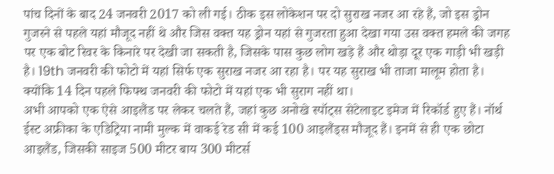पांच दिनों के बाद 24 जनवरी 2017 को ली गई। ठीक इस लोकेशन पर दो सुराख नजर आ रहे हैं, जो इस ड्रोन गुजरने से पहले यहां मौजूद नहीं थे और जिस वक्त यह ड्रोन यहां से गुजरता हुआ देखा गया उस वक्त हमले की जगह पर एक बोट रिवर के किनारे पर देखी जा सकती है, जिसके पास कुछ लोग खड़े हैं और थोड़ा दूर एक गाड़ी भी खड़ी है। 19th जनवरी की फोटो में यहां सिर्फ एक सुराख नजर आ रहा है। पर यह सुराख भी ताजा मालूम होता है। क्योंकि 14 दिन पहले फिफ्थ जनवरी की फोटो में यहां एक भी सुराग नहीं था।
अभी आपको एक ऐसे आइलैंड पर लेकर चलते हैं, जहां कुछ अनोखे स्पॉट्स सेटेलाइट इमेज में रिकॉर्ड हुए हैं। नॉर्थ ईस्ट अफ्रीका के एडिट्रिया नामी मुल्क में वाकई रेड सी में कई 100 आइलैंड्स मौजूद हैं। इनमें से ही एक छोटा आइलैंड, जिसकी साइज 500 मीटर बाय 300 मीटर्स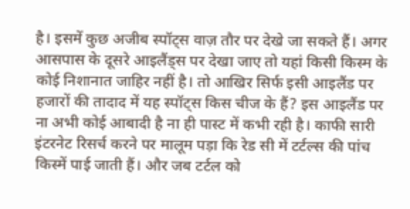है। इसमें कुछ अजीब स्पॉट्स वाज़ तौर पर देखे जा सकते हैं। अगर आसपास के दूसरे आइलैंड्स पर देखा जाए तो यहां किसी किस्म के कोई निशानात जाहिर नहीं है। तो आखिर सिर्फ इसी आइलैंड पर हजारों की तादाद में यह स्पॉट्स किस चीज के हैं? इस आइलैंड पर ना अभी कोई आबादी है ना ही पास्ट में कभी रही है। काफी सारी इंटरनेट रिसर्च करने पर मालूम पड़ा कि रेड सी में टर्टल्स की पांच किस्में पाई जाती हैं। और जब टर्टल को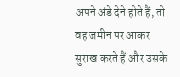अपने अंडे देने होते हैं, तो वह जमीन पर आकर सुराख करते हैं और उसके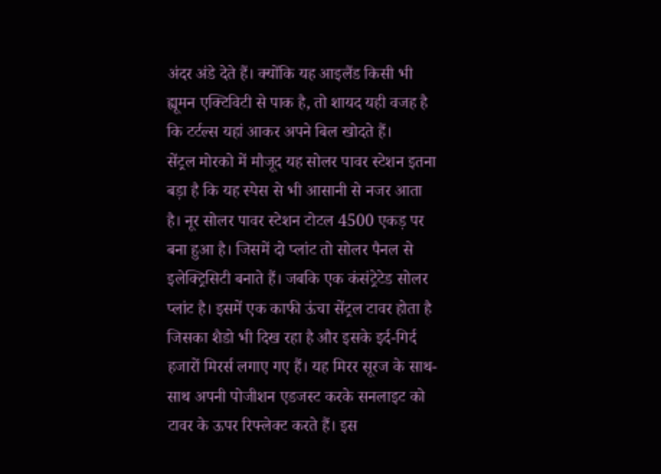अंदर अंडे देते हैं। क्योंकि यह आइलैंड किसी भी ह्यूमन एक्टिविटी से पाक है, तो शायद यही वजह है कि टर्टल्स यहां आकर अपने बिल खोदते हैं।
सेंट्रल मोरको में मौजूद यह सोलर पावर स्टेशन इतना बड़ा है कि यह स्पेस से भी आसानी से नजर आता है। नूर सोलर पावर स्टेशन टोटल 4500 एकड़ पर बना हुआ है। जिसमें दो प्लांट तो सोलर पैनल से इलेक्ट्रिसिटी बनाते हैं। जबकि एक कंसंट्रेटेड सोलर प्लांट है। इसमें एक काफी ऊंचा सेंट्रल टावर होता है जिसका शैडो भी दिख रहा है और इसके इर्द-गिर्द हजारों मिरर्स लगाए गए हैं। यह मिरर सूरज के साथ-साथ अपनी पोजीशन एडजस्ट करके सनलाइट को टावर के ऊपर रिफ्लेक्ट करते हैं। इस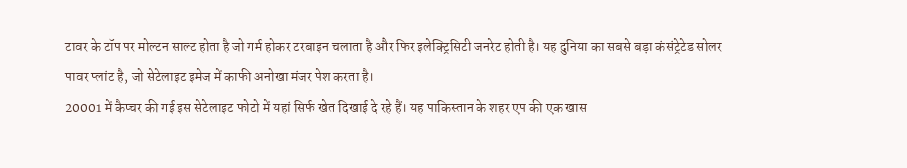टावर के टॉप पर मोल्टन साल्ट होता है जो गर्म होकर टरबाइन चलाता है और फिर इलेक्ट्रिसिटी जनरेट होती है। यह दुनिया का सबसे बड़ा कंसंट्रेटेड सोलर पावर प्लांट है, जो सेटेलाइट इमेज में काफी अनोखा मंजर पेश करता है।
20001 में कैप्चर की गई इस सेटेलाइट फोटो में यहां सिर्फ खेत दिखाई दे रहे हैं। यह पाकिस्तान के शहर एप की एक खास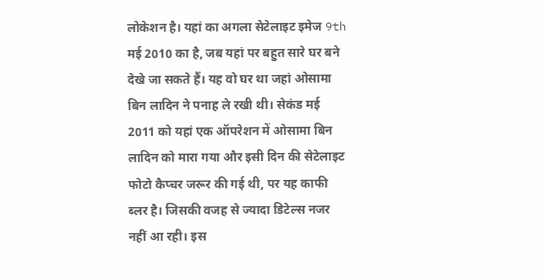लोकेशन है। यहां का अगला सेटेलाइट इमेज 9th मई 2010 का है, जब यहां पर बहुत सारे घर बने देखे जा सकते हैं। यह वो घर था जहां ओसामा बिन लादिन ने पनाह ले रखी थी। सेकंड मई 2011 को यहां एक ऑपरेशन में ओसामा बिन लादिन को मारा गया और इसी दिन की सेटेलाइट फोटो कैप्चर जरूर की गई थी, पर यह काफी ब्लर है। जिसकी वजह से ज्यादा डिटेल्स नजर नहीं आ रही। इस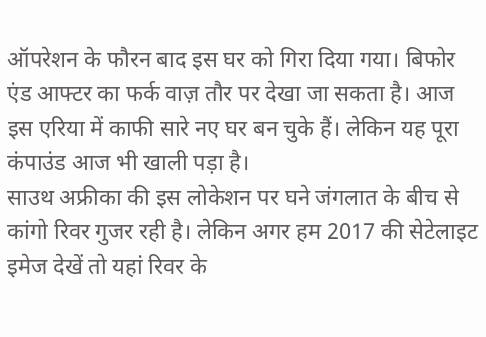ऑपरेशन के फौरन बाद इस घर को गिरा दिया गया। बिफोर एंड आफ्टर का फर्क वाज़ तौर पर देखा जा सकता है। आज इस एरिया में काफी सारे नए घर बन चुके हैं। लेकिन यह पूरा कंपाउंड आज भी खाली पड़ा है।
साउथ अफ्रीका की इस लोकेशन पर घने जंगलात के बीच से कांगो रिवर गुजर रही है। लेकिन अगर हम 2017 की सेटेलाइट इमेज देखें तो यहां रिवर के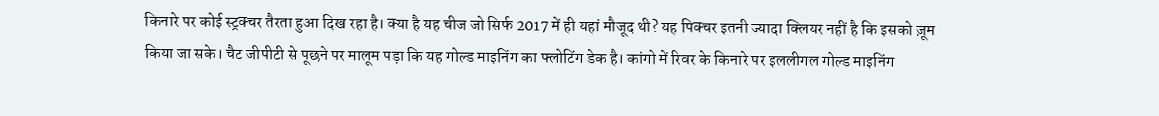किनारे पर कोई स्ट्रक्चर तैरता हुआ दिख रहा है। क्या है यह चीज जो सिर्फ 2017 में ही यहां मौजूद थी? यह पिक्चर इतनी ज्यादा क्लियर नहीं है कि इसको ज़ूम किया जा सके। चैट जीपीटी से पूछने पर मालूम पड़ा कि यह गोल्ड माइनिंग का फ्लोटिंग डेक है। कांगो में रिवर के किनारे पर इललीगल गोल्ड माइनिंग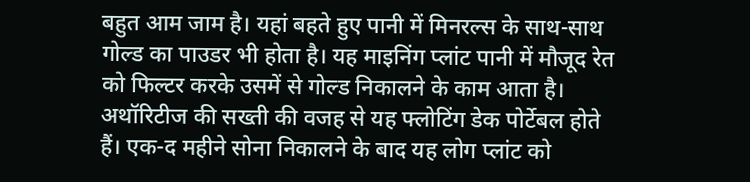बहुत आम जाम है। यहां बहते हुए पानी में मिनरल्स के साथ-साथ गोल्ड का पाउडर भी होता है। यह माइनिंग प्लांट पानी में मौजूद रेत को फिल्टर करके उसमें से गोल्ड निकालने के काम आता है। अथॉरिटीज की सख्ती की वजह से यह फ्लोटिंग डेक पोर्टेबल होते हैं। एक-द महीने सोना निकालने के बाद यह लोग प्लांट को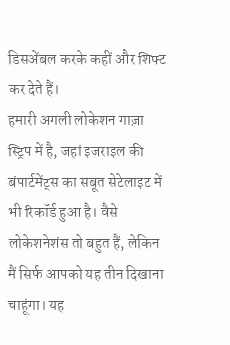डिसअेंबल करके कहीं और शिफ्ट कर देते हैं।
हमारी अगली लोकेशन गाज़ा स्ट्रिप में है, जहां इजराइल की बंपार्टमेंट्स का सबूत सेटेलाइट में भी रिकॉर्ड हुआ है। वैसे लोकेशनेशंस तो बहुत हैं, लेकिन मैं सिर्फ आपको यह तीन दिखाना चाहूंगा। यह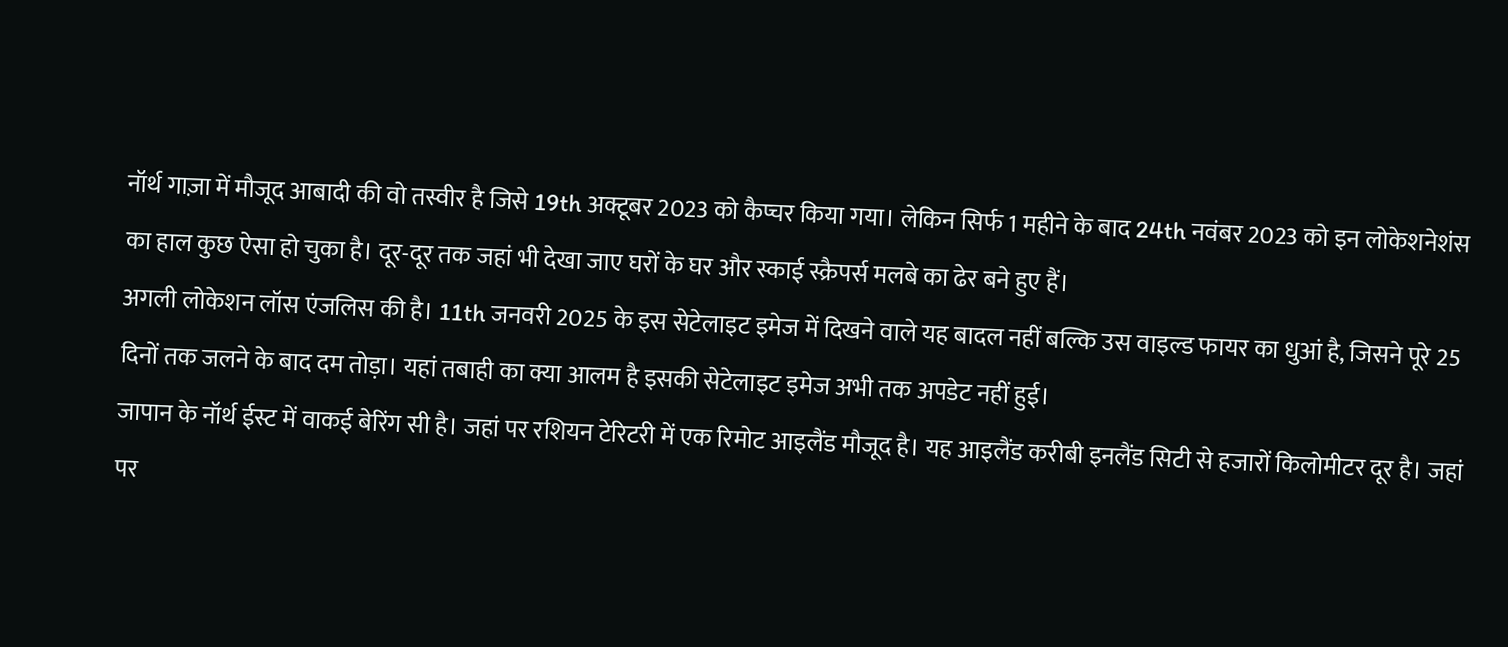नॉर्थ गाज़ा में मौजूद आबादी की वो तस्वीर है जिसे 19th अक्टूबर 2023 को कैप्चर किया गया। लेकिन सिर्फ 1 महीने के बाद 24th नवंबर 2023 को इन लोकेशनेशंस का हाल कुछ ऐसा हो चुका है। दूर-दूर तक जहां भी देखा जाए घरों के घर और स्काई स्क्रैपर्स मलबे का ढेर बने हुए हैं।
अगली लोकेशन लॉस एंजलिस की है। 11th जनवरी 2025 के इस सेटेलाइट इमेज में दिखने वाले यह बादल नहीं बल्कि उस वाइल्ड फायर का धुआं है, जिसने पूरे 25 दिनों तक जलने के बाद दम तोड़ा। यहां तबाही का क्या आलम है इसकी सेटेलाइट इमेज अभी तक अपडेट नहीं हुई।
जापान के नॉर्थ ईस्ट में वाकई बेरिंग सी है। जहां पर रशियन टेरिटरी में एक रिमोट आइलैंड मौजूद है। यह आइलैंड करीबी इनलैंड सिटी से हजारों किलोमीटर दूर है। जहां पर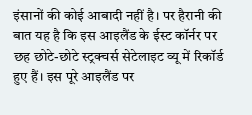इंसानों की कोई आबादी नहीं है। पर हैरानी की बात यह है कि इस आइलैंड के ईस्ट कॉर्नर पर छह छोटे-छोटे स्ट्रक्चर्स सेटेलाइट व्यू में रिकॉर्ड हुए हैं। इस पूरे आइलैंड पर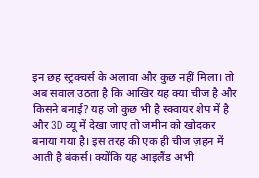इन छह स्ट्रक्चर्स के अलावा और कुछ नहीं मिला। तो अब सवाल उठता है कि आखिर यह क्या चीज है और किसने बनाई? यह जो कुछ भी है स्क्वायर शेप में है और 3D व्यू में देखा जाए तो जमीन को खोदकर बनाया गया है। इस तरह की एक ही चीज ज़हन में आती है बंकर्स। क्योंकि यह आइलैंड अभी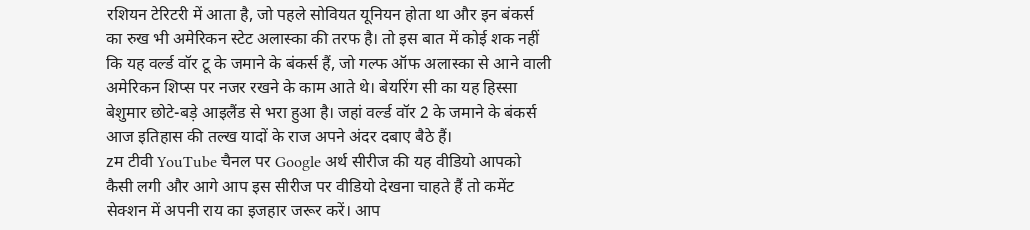रशियन टेरिटरी में आता है, जो पहले सोवियत यूनियन होता था और इन बंकर्स का रुख भी अमेरिकन स्टेट अलास्का की तरफ है। तो इस बात में कोई शक नहीं कि यह वर्ल्ड वॉर टू के जमाने के बंकर्स हैं, जो गल्फ ऑफ अलास्का से आने वाली अमेरिकन शिप्स पर नजर रखने के काम आते थे। बेयरिंग सी का यह हिस्सा बेशुमार छोटे-बड़े आइलैंड से भरा हुआ है। जहां वर्ल्ड वॉर 2 के जमाने के बंकर्स आज इतिहास की तल्ख यादों के राज अपने अंदर दबाए बैठे हैं।
zम टीवी YouTube चैनल पर Google अर्थ सीरीज की यह वीडियो आपको कैसी लगी और आगे आप इस सीरीज पर वीडियो देखना चाहते हैं तो कमेंट सेक्शन में अपनी राय का इजहार जरूर करें। आप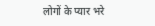लोगों के प्यार भरे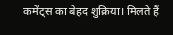कमेंट्स का बेहद शुक्रिया। मिलते हैं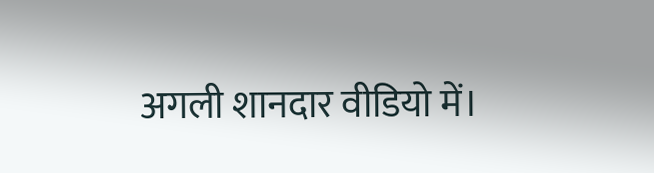अगली शानदार वीडियो में।